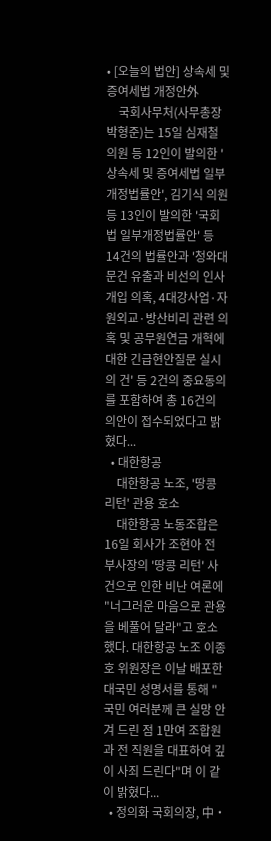• [오늘의 법안] 상속세 및 증여세법 개정안外
    국회사무처(사무총장 박형준)는 15일 심재철 의원 등 12인이 발의한 '상속세 및 증여세법 일부개정법률안', 김기식 의원 등 13인이 발의한 '국회법 일부개정법률안' 등 14건의 법률안과 '청와대문건 유출과 비선의 인사개입 의혹, 4대강사업·자원외교·방산비리 관련 의혹 및 공무원연금 개혁에 대한 긴급현안질문 실시의 건' 등 2건의 중요동의를 포함하여 총 16건의 의안이 접수되었다고 밝혔다...
  • 대한항공
    대한항공 노조, '땅콩 리턴' 관용 호소
    대한항공 노동조합은 16일 회사가 조현아 전 부사장의 '땅콩 리턴' 사건으로 인한 비난 여론에 "너그러운 마음으로 관용을 베풀어 달라"고 호소했다. 대한항공 노조 이종호 위원장은 이날 배포한 대국민 성명서를 통해 "국민 여러분께 큰 실망 안겨 드린 점 1만여 조합원과 전 직원을 대표하여 깊이 사죄 드린다"며 이 같이 밝혔다...
  • 정의화 국회의장, 中‧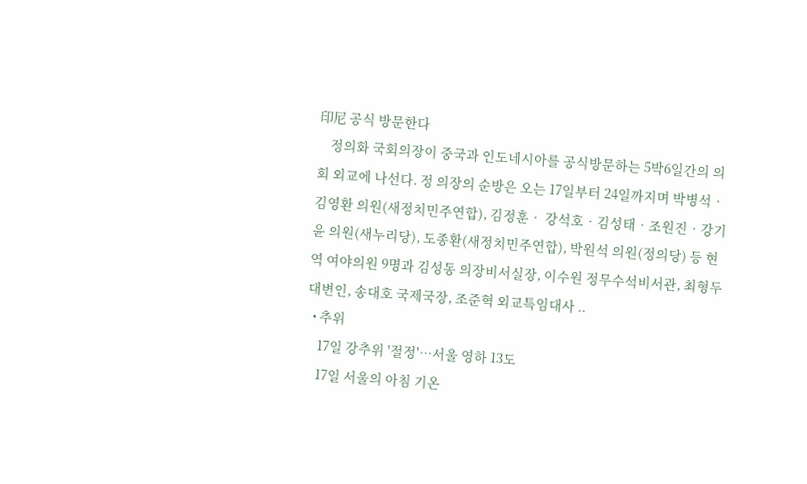印尼 공식 방문한다
    정의화 국회의장이 중국과 인도네시아를 공식방문하는 5박6일간의 의회 외교에 나선다. 정 의장의 순방은 오는 17일부터 24일까지며 박병석‧김영환 의원(새정치민주연합), 김정훈‧ 강석호‧김성태‧조원진‧강기윤 의원(새누리당), 도종환(새정치민주연합), 박원석 의원(정의당) 등 현역 여야의원 9명과 김성동 의장비서실장, 이수원 정무수석비서관, 최형두 대변인, 송대호 국제국장, 조준혁 외교특임대사 ..
  • 추위
    17일 강추위 '절정'…서울 영하 13도
    17일 서울의 아침 기온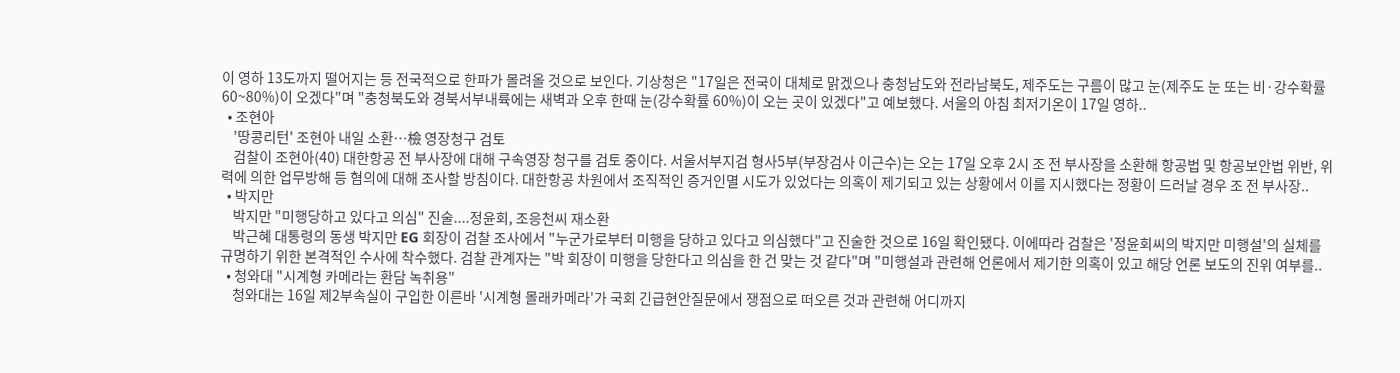이 영하 13도까지 떨어지는 등 전국적으로 한파가 몰려올 것으로 보인다. 기상청은 "17일은 전국이 대체로 맑겠으나 충청남도와 전라남북도, 제주도는 구름이 많고 눈(제주도 눈 또는 비·강수확률 60~80%)이 오겠다"며 "충청북도와 경북서부내륙에는 새벽과 오후 한때 눈(강수확률 60%)이 오는 곳이 있겠다"고 예보했다. 서울의 아침 최저기온이 17일 영하..
  • 조현아
    '땅콩리턴' 조현아 내일 소환…檢 영장청구 검토
    검찰이 조현아(40) 대한항공 전 부사장에 대해 구속영장 청구를 검토 중이다. 서울서부지검 형사5부(부장검사 이근수)는 오는 17일 오후 2시 조 전 부사장을 소환해 항공법 및 항공보안법 위반, 위력에 의한 업무방해 등 혐의에 대해 조사할 방침이다. 대한항공 차원에서 조직적인 증거인멸 시도가 있었다는 의혹이 제기되고 있는 상황에서 이를 지시했다는 정황이 드러날 경우 조 전 부사장..
  • 박지만
    박지만 "미행당하고 있다고 의심" 진술....정윤회, 조응천씨 재소환
    박근혜 대통령의 동생 박지만 EG 회장이 검찰 조사에서 "누군가로부터 미행을 당하고 있다고 의심했다"고 진술한 것으로 16일 확인됐다. 이에따라 검찰은 '정윤회씨의 박지만 미행설'의 실체를 규명하기 위한 본격적인 수사에 착수했다. 검찰 관계자는 "박 회장이 미행을 당한다고 의심을 한 건 맞는 것 같다"며 "미행설과 관련해 언론에서 제기한 의혹이 있고 해당 언론 보도의 진위 여부를..
  • 청와대 "시계형 카메라는 환담 녹취용"
    청와대는 16일 제2부속실이 구입한 이른바 '시계형 몰래카메라'가 국회 긴급현안질문에서 쟁점으로 떠오른 것과 관련해 어디까지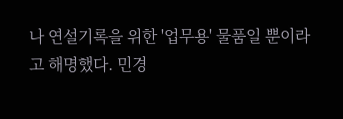나 연설기록을 위한 '업무용' 물품일 뿐이라고 해명했다. 민경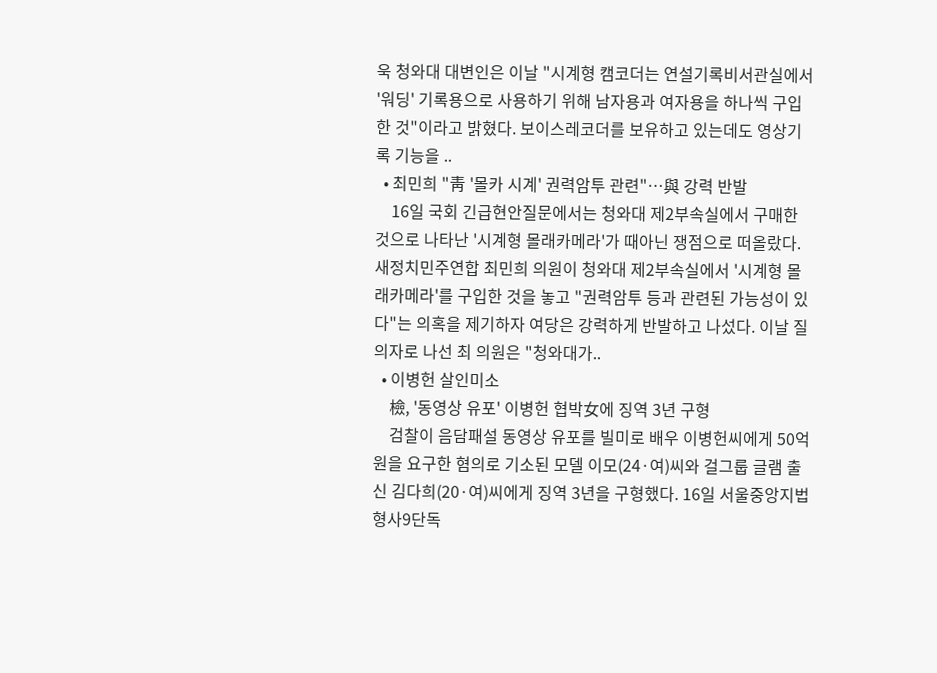욱 청와대 대변인은 이날 "시계형 캠코더는 연설기록비서관실에서 '워딩' 기록용으로 사용하기 위해 남자용과 여자용을 하나씩 구입한 것"이라고 밝혔다. 보이스레코더를 보유하고 있는데도 영상기록 기능을 ..
  • 최민희 "靑 '몰카 시계' 권력암투 관련"…與 강력 반발
    16일 국회 긴급현안질문에서는 청와대 제2부속실에서 구매한 것으로 나타난 '시계형 몰래카메라'가 때아닌 쟁점으로 떠올랐다. 새정치민주연합 최민희 의원이 청와대 제2부속실에서 '시계형 몰래카메라'를 구입한 것을 놓고 "권력암투 등과 관련된 가능성이 있다"는 의혹을 제기하자 여당은 강력하게 반발하고 나섰다. 이날 질의자로 나선 최 의원은 "청와대가..
  • 이병헌 살인미소
    檢, '동영상 유포' 이병헌 협박女에 징역 3년 구형
    검찰이 음담패설 동영상 유포를 빌미로 배우 이병헌씨에게 50억원을 요구한 혐의로 기소된 모델 이모(24·여)씨와 걸그룹 글램 출신 김다희(20·여)씨에게 징역 3년을 구형했다. 16일 서울중앙지법 형사9단독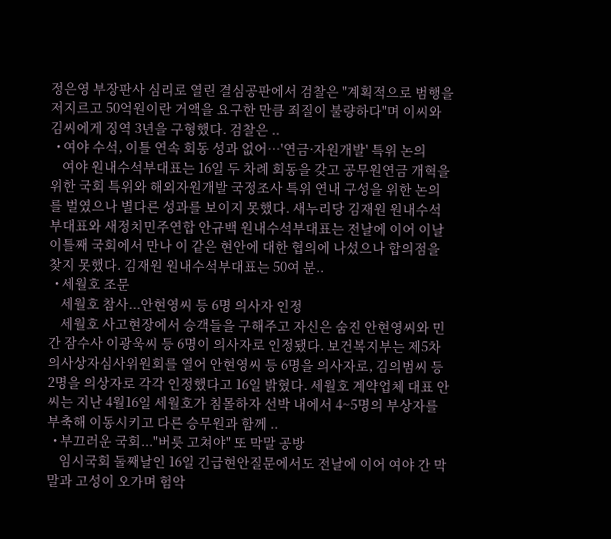정은영 부장판사 심리로 열린 결심공판에서 검찰은 "계획적으로 범행을 저지르고 50억원이란 거액을 요구한 만큼 죄질이 불량하다"며 이씨와 김씨에게 징역 3년을 구형했다. 검찰은 ..
  • 여야 수석, 이틀 연속 회동 성과 없어…'연금·자원개발' 특위 논의
    여야 원내수석부대표는 16일 두 차례 회동을 갖고 공무원연금 개혁을 위한 국회 특위와 해외자원개발 국정조사 특위 연내 구성을 위한 논의를 벌였으나 별다른 성과를 보이지 못했다. 새누리당 김재원 원내수석부대표와 새정치민주연합 안규백 원내수석부대표는 전날에 이어 이날 이틀째 국회에서 만나 이 같은 현안에 대한 협의에 나섰으나 합의점을 찾지 못했다. 김재원 원내수석부대표는 50여 분..
  • 세월호 조문
    세월호 참사...안현영씨 등 6명 의사자 인정
    세월호 사고현장에서 승객들을 구해주고 자신은 숨진 안현영씨와 민간 잠수사 이광욱씨 등 6명이 의사자로 인정됐다. 보건복지부는 제5차 의사상자심사위원회를 열어 안현영씨 등 6명을 의사자로, 김의범씨 등 2명을 의상자로 각각 인정했다고 16일 밝혔다. 세월호 계약업체 대표 안씨는 지난 4월16일 세월호가 침몰하자 선박 내에서 4~5명의 부상자를 부축해 이동시키고 다른 승무원과 함께 ..
  • 부끄러운 국회..."버릇 고쳐야" 또 막말 공방
    임시국회 둘째날인 16일 긴급현안질문에서도 전날에 이어 여야 간 막말과 고성이 오가며 험악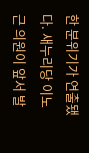한 분위기가 연출됐다. 새누리당 이노근 의원이 앞서 발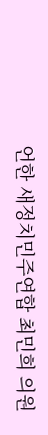언한 새정치민주연합 최민희 의원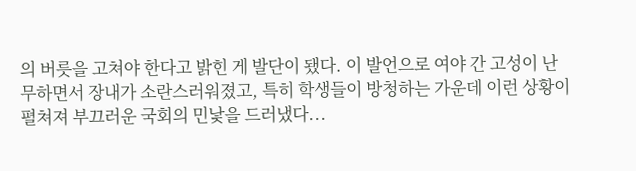의 버릇을 고쳐야 한다고 밝힌 게 발단이 됐다. 이 발언으로 여야 간 고성이 난무하면서 장내가 소란스러워졌고, 특히 학생들이 방청하는 가운데 이런 상황이 펼쳐져 부끄러운 국회의 민낯을 드러냈다...